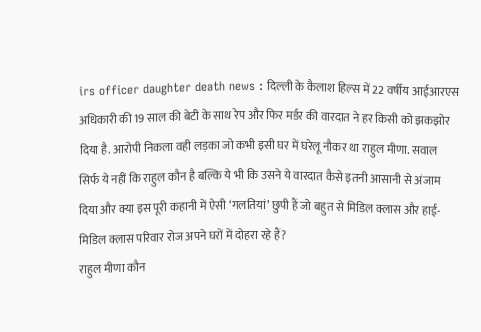irs officer daughter death news : दिल्ली के कैलाश हिल्स में 22 वर्षीय आईआरएस अधिकारी की 19 साल की बेटी के साथ रेप और फिर मर्डर की वारदात ने हर किसी को झकझोर दिया है. आरोपी निकला वही लड़का जो कभी इसी घर में घरेलू नौकर था राहुल मीणा. सवाल सिर्फ ये नहीं कि राहुल कौन है बल्कि ये भी कि उसने ये वारदात कैसे इतनी आसानी से अंजाम दिया और क्या इस पूरी कहानी में ऐसी ‘गलतियां’ छुपी हैं जो बहुत से मिडिल क्लास और हाई-मिडिल क्लास परिवार रोज अपने घरों में दोहरा रहे हैं?
राहुल मीणा कौन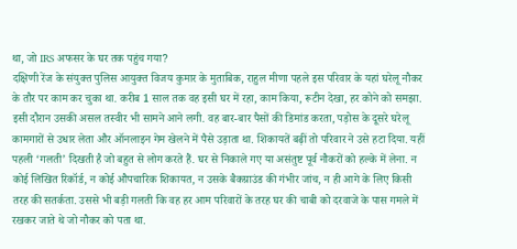था, जो IRS अफसर के घर तक पहुंच गया?
दक्षिणी रेंज के संयुक्त पुलिस आयुक्त विजय कुमार के मुताबिक, राहुल मीणा पहले इस परिवार के यहां घरेलू नौकर के तौर पर काम कर चुका था. करीब 1 साल तक वह इसी घर में रहा, काम किया, रूटीन देखा, हर कोने को समझा. इसी दौरान उसकी असल तस्वीर भी सामने आने लगी. वह बार-बार पैसों की डिमांड करता, पड़ोस के दूसरे घरेलू कामगारों से उधार लेता और ऑनलाइन गेम खेलने में पैसे उड़ाता था. शिकायतें बढ़ीं तो परिवार ने उसे हटा दिया. यहीं पहली ‘गलती’ दिखती है जो बहुत से लोग करते हैं. घर से निकाले गए या असंतुष्ट पूर्व नौकरों को हल्के में लेना. न कोई लिखित रिकॉर्ड, न कोई औपचारिक शिकायत, न उसके बैकग्राउंड की गंभीर जांच, न ही आगे के लिए किसी तरह की सतर्कता. उससे भी बड़ी गलती कि वह हर आम परिवारों के तरह घर की चाबी को दरवाजे के पास गमले में रखकर जाते थे जो नौकर को पता था.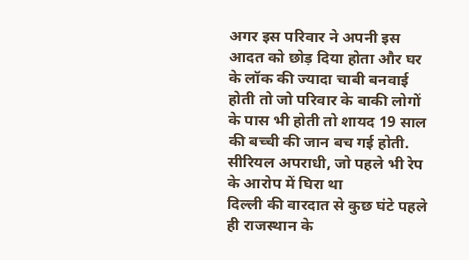अगर इस परिवार ने अपनी इस आदत को छोड़ दिया होता और घर के लॉक की ज्यादा चाबी बनवाई होती तो जो परिवार के बाकी लोगों के पास भी होती तो शायद 19 साल की बच्ची की जान बच गई होती.
सीरियल अपराधी, जो पहले भी रेप के आरोप में घिरा था
दिल्ली की वारदात से कुछ घंटे पहले ही राजस्थान के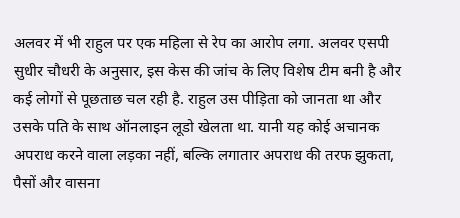अलवर में भी राहुल पर एक महिला से रेप का आरोप लगा. अलवर एसपी सुधीर चौधरी के अनुसार, इस केस की जांच के लिए विशेष टीम बनी है और कई लोगों से पूछताछ चल रही है. राहुल उस पीड़िता को जानता था और उसके पति के साथ ऑनलाइन लूडो खेलता था. यानी यह कोई अचानक अपराध करने वाला लड़का नहीं, बल्कि लगातार अपराध की तरफ झुकता, पैसों और वासना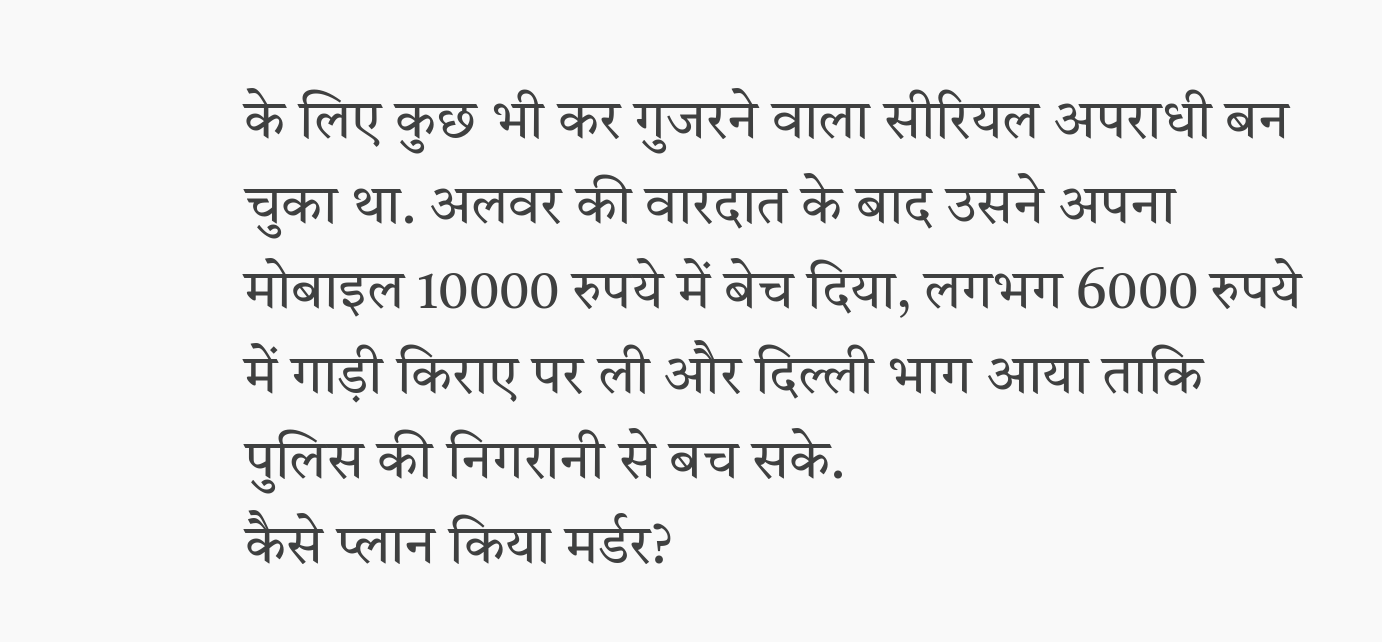के लिए कुछ भी कर गुजरने वाला सीरियल अपराधी बन चुका था. अलवर की वारदात के बाद उसने अपना मोबाइल 10000 रुपये में बेच दिया, लगभग 6000 रुपये में गाड़ी किराए पर ली और दिल्ली भाग आया ताकि पुलिस की निगरानी से बच सके.
कैसे प्लान किया मर्डर?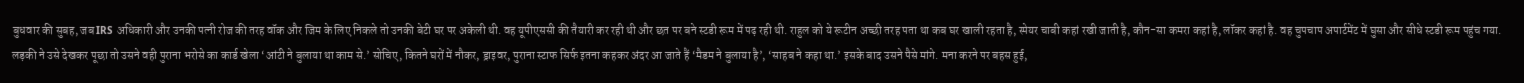बुधवार की सुबह, जब IRS अधिकारी और उनकी पत्नी रोज की तरह वॉक और जिम के लिए निकले तो उनकी बेटी घर पर अकेली थी. वह यूपीएससी की तैयारी कर रही थी और छत पर बने स्टडी रूम में पढ़ रही थी. राहुल को ये रूटीन अच्छी तरह पता था कब घर खाली रहता है, स्पेयर चाबी कहां रखी जाती है, कौन-सा कमरा कहां है, लॉकर कहां है. वह चुपचाप अपार्टमेंट में घुसा और सीधे स्टडी रूम पहुंच गया. लड़की ने उसे देखकर पूछा तो उसने वही पुराना भरोसे का कार्ड खेला ‘आंटी ने बुलाया था काम से.’ सोचिए, कितने घरों में नौकर, ड्राइवर, पुराना स्टाफ सिर्फ इतना कहकर अंदर आ जाते हैं ‘मैडम ने बुलाया है’, ‘साहब ने कहा था.’ इसके बाद उसने पैसे मांगे. मना करने पर बहस हुई,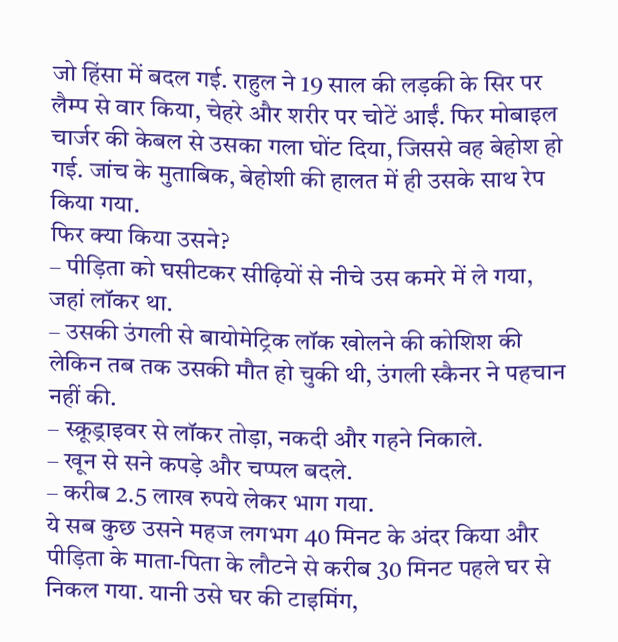जो हिंसा में बदल गई. राहुल ने 19 साल की लड़की के सिर पर लैम्प से वार किया, चेहरे और शरीर पर चोटें आईं. फिर मोबाइल चार्जर की केबल से उसका गला घोंट दिया, जिससे वह बेहोश हो गई. जांच के मुताबिक, बेहोशी की हालत में ही उसके साथ रेप किया गया.
फिर क्या किया उसने?
– पीड़िता को घसीटकर सीढ़ियों से नीचे उस कमरे में ले गया, जहां लॉकर था.
– उसकी उंगली से बायोमेट्रिक लॉक खोलने की कोशिश की लेकिन तब तक उसकी मौत हो चुकी थी, उंगली स्कैनर ने पहचान नहीं की.
– स्क्रूड्राइवर से लॉकर तोड़ा, नकदी और गहने निकाले.
– खून से सने कपड़े और चप्पल बदले.
– करीब 2.5 लाख रुपये लेकर भाग गया.
ये सब कुछ उसने महज लगभग 40 मिनट के अंदर किया और पीड़िता के माता-पिता के लौटने से करीब 30 मिनट पहले घर से निकल गया. यानी उसे घर की टाइमिंग,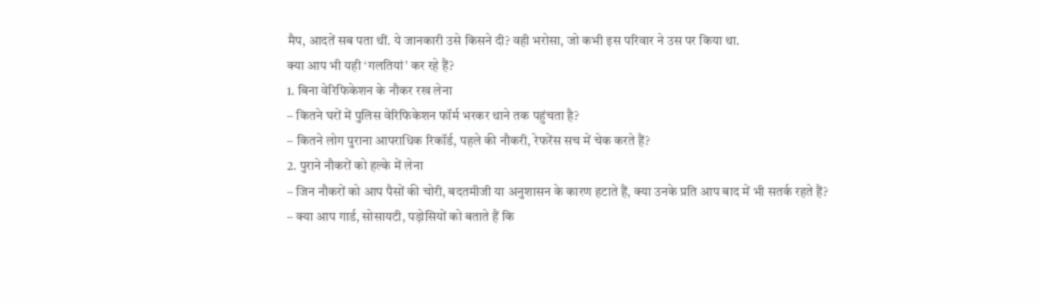मैप, आदतें सब पता थीं. ये जानकारी उसे किसने दी? वही भरोसा, जो कभी इस परिवार ने उस पर किया था.
क्या आप भी यही ‘गलतियां’ कर रहे हैं?
1. बिना वेरिफिकेशन के नौकर रख लेना
– कितने घरों में पुलिस वेरिफिकेशन फॉर्म भरकर थाने तक पहुंचता है?
– कितने लोग पुराना आपराधिक रिकॉर्ड, पहले की नौकरी, रेफरेंस सच में चेक करते हैं?
2. पुराने नौकरों को हल्के में लेना
– जिन नौकरों को आप पैसों की चोरी, बदतमीजी या अनुशासन के कारण हटाते हैं, क्या उनके प्रति आप बाद में भी सतर्क रहते हैं?
– क्या आप गार्ड, सोसायटी, पड़ोसियों को बताते हैं कि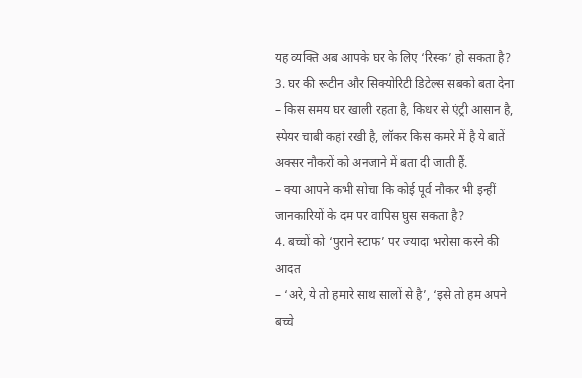यह व्यक्ति अब आपके घर के लिए ‘रिस्क’ हो सकता है?
3. घर की रूटीन और सिक्योरिटी डिटेल्स सबको बता देना
– किस समय घर खाली रहता है, किधर से एंट्री आसान है, स्पेयर चाबी कहां रखी है, लॉकर किस कमरे में है ये बातें अक्सर नौकरों को अनजाने में बता दी जाती हैं.
– क्या आपने कभी सोचा कि कोई पूर्व नौकर भी इन्हीं जानकारियों के दम पर वापिस घुस सकता है?
4. बच्चों को ‘पुराने स्टाफ’ पर ज्यादा भरोसा करने की आदत
– ‘अरे, ये तो हमारे साथ सालों से है’, ‘इसे तो हम अपने बच्चे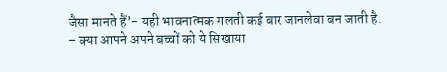जैसा मानते हैं’- यही भावनात्मक गलती कई बार जानलेवा बन जाती है.
– क्या आपने अपने बच्चों को ये सिखाया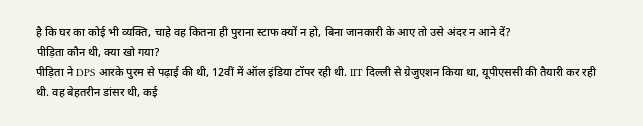है कि घर का कोई भी व्यक्ति, चाहे वह कितना ही पुराना स्टाफ क्यों न हो, बिना जानकारी के आए तो उसे अंदर न आने दें?
पीड़िता कौन थी, क्या खो गया?
पीड़िता ने DPS आरके पुरम से पढ़ाई की थी, 12वीं में ऑल इंडिया टॉपर रही थी. IIT दिल्ली से ग्रेजुएशन किया था, यूपीएससी की तैयारी कर रही थी. वह बेहतरीन डांसर थी, कई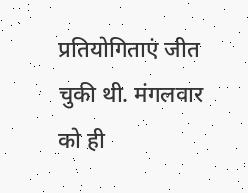प्रतियोगिताएं जीत चुकी थी. मंगलवार को ही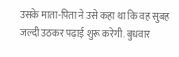उसके माता-पिता ने उसे कहा था कि वह सुबह जल्दी उठकर पढ़ाई शुरू करेगी. बुधवार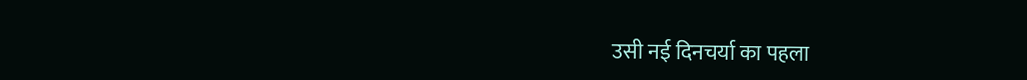उसी नई दिनचर्या का पहला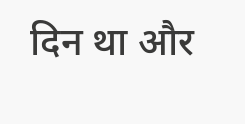दिन था और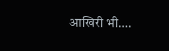आखिरी भी….